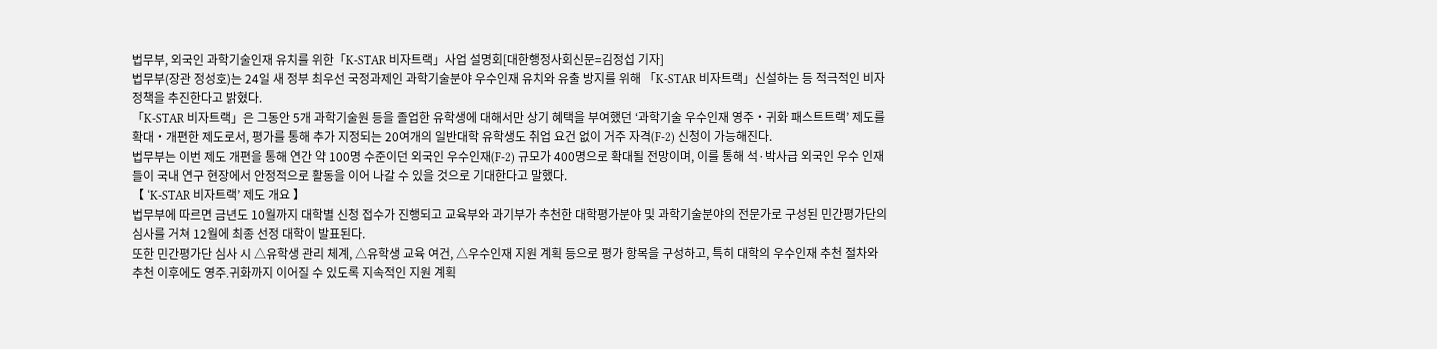법무부, 외국인 과학기술인재 유치를 위한「K-STAR 비자트랙」사업 설명회[대한행정사회신문=김정섭 기자]
법무부(장관 정성호)는 24일 새 정부 최우선 국정과제인 과학기술분야 우수인재 유치와 유출 방지를 위해 「K-STAR 비자트랙」신설하는 등 적극적인 비자 정책을 추진한다고 밝혔다.
「K-STAR 비자트랙」은 그동안 5개 과학기술원 등을 졸업한 유학생에 대해서만 상기 혜택을 부여했던 ‘과학기술 우수인재 영주‧귀화 패스트트랙’ 제도를 확대‧개편한 제도로서, 평가를 통해 추가 지정되는 20여개의 일반대학 유학생도 취업 요건 없이 거주 자격(F-2) 신청이 가능해진다.
법무부는 이번 제도 개편을 통해 연간 약 100명 수준이던 외국인 우수인재(F-2) 규모가 400명으로 확대될 전망이며, 이를 통해 석·박사급 외국인 우수 인재들이 국내 연구 현장에서 안정적으로 활동을 이어 나갈 수 있을 것으로 기대한다고 말했다.
【 ‘K-STAR 비자트랙’ 제도 개요 】
법무부에 따르면 금년도 10월까지 대학별 신청 접수가 진행되고 교육부와 과기부가 추천한 대학평가분야 및 과학기술분야의 전문가로 구성된 민간평가단의 심사를 거쳐 12월에 최종 선정 대학이 발표된다.
또한 민간평가단 심사 시 △유학생 관리 체계, △유학생 교육 여건, △우수인재 지원 계획 등으로 평가 항목을 구성하고, 특히 대학의 우수인재 추천 절차와 추천 이후에도 영주․귀화까지 이어질 수 있도록 지속적인 지원 계획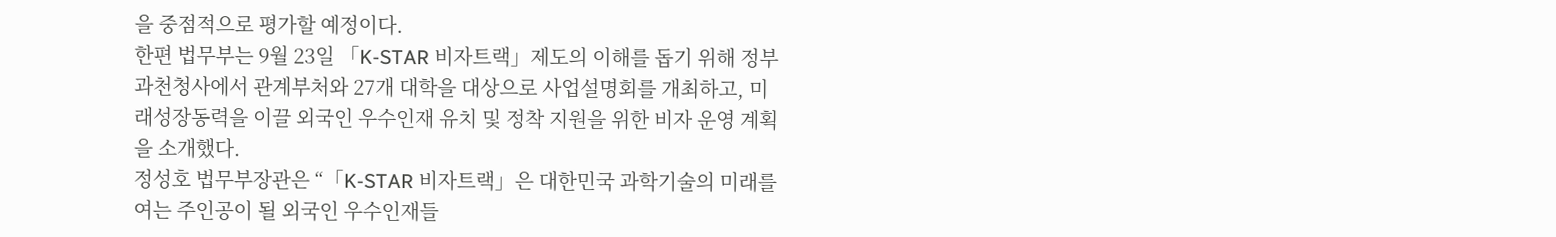을 중점적으로 평가할 예정이다.
한편 법무부는 9월 23일 「K-STAR 비자트랙」제도의 이해를 돕기 위해 정부과천청사에서 관계부처와 27개 대학을 대상으로 사업설명회를 개최하고, 미래성장동력을 이끌 외국인 우수인재 유치 및 정착 지원을 위한 비자 운영 계획을 소개했다.
정성호 법무부장관은 “「K-STAR 비자트랙」은 대한민국 과학기술의 미래를 여는 주인공이 될 외국인 우수인재들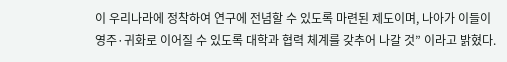이 우리나라에 정착하여 연구에 전념할 수 있도록 마련된 제도이며, 나아가 이들이 영주·귀화로 이어질 수 있도록 대학과 협력 체계를 갖추어 나갈 것” 이라고 밝혔다.